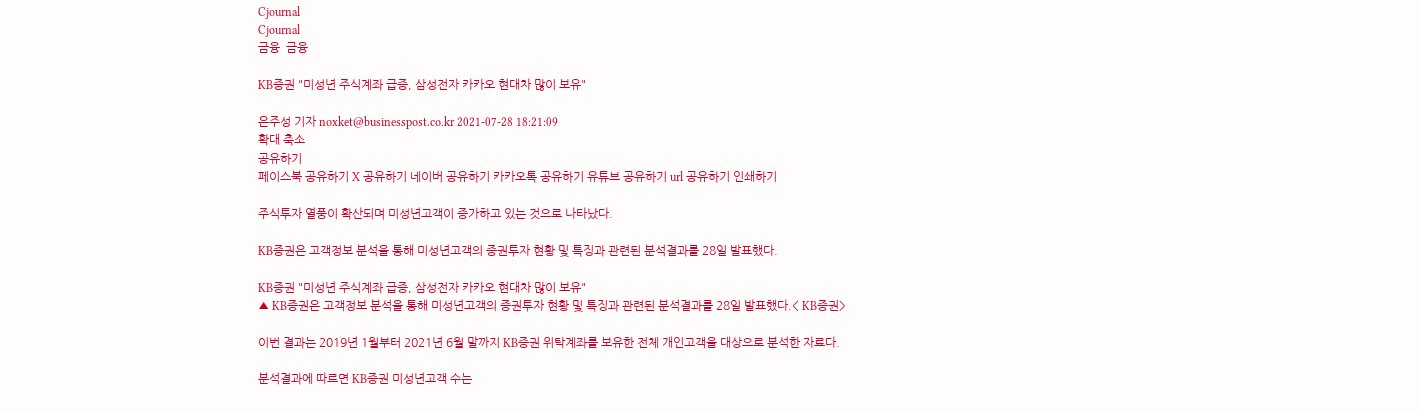Cjournal
Cjournal
금융  금융

KB증권 "미성년 주식계좌 급증, 삼성전자 카카오 현대차 많이 보유"

은주성 기자 noxket@businesspost.co.kr 2021-07-28 18:21:09
확대 축소
공유하기
페이스북 공유하기 X 공유하기 네이버 공유하기 카카오톡 공유하기 유튜브 공유하기 url 공유하기 인쇄하기

주식투자 열풍이 확산되며 미성년고객이 증가하고 있는 것으로 나타났다.

KB증권은 고객정보 분석을 통해 미성년고객의 증권투자 현황 및 특징과 관련된 분석결과를 28일 발표했다.

KB증권 "미성년 주식계좌 급증, 삼성전자 카카오 현대차 많이 보유"
▲ KB증권은 고객정보 분석을 통해 미성년고객의 증권투자 현황 및 특징과 관련된 분석결과를 28일 발표했다.< KB증권>

이번 결과는 2019년 1월부터 2021년 6월 말까지 KB증권 위탁계좌를 보유한 전체 개인고객을 대상으로 분석한 자료다.

분석결과에 따르면 KB증권 미성년고객 수는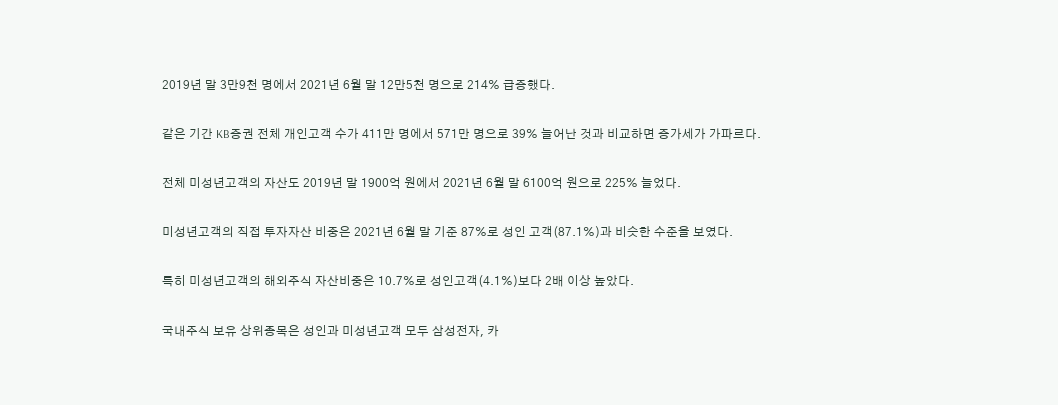2019년 말 3만9천 명에서 2021년 6월 말 12만5천 명으로 214% 급증했다.

같은 기간 KB증권 전체 개인고객 수가 411만 명에서 571만 명으로 39% 늘어난 것과 비교하면 증가세가 가파르다.

전체 미성년고객의 자산도 2019년 말 1900억 원에서 2021년 6월 말 6100억 원으로 225% 늘었다.

미성년고객의 직접 투자자산 비중은 2021년 6월 말 기준 87%로 성인 고객(87.1%)과 비슷한 수준을 보였다.

특히 미성년고객의 해외주식 자산비중은 10.7%로 성인고객(4.1%)보다 2배 이상 높았다.

국내주식 보유 상위종목은 성인과 미성년고객 모두 삼성전자, 카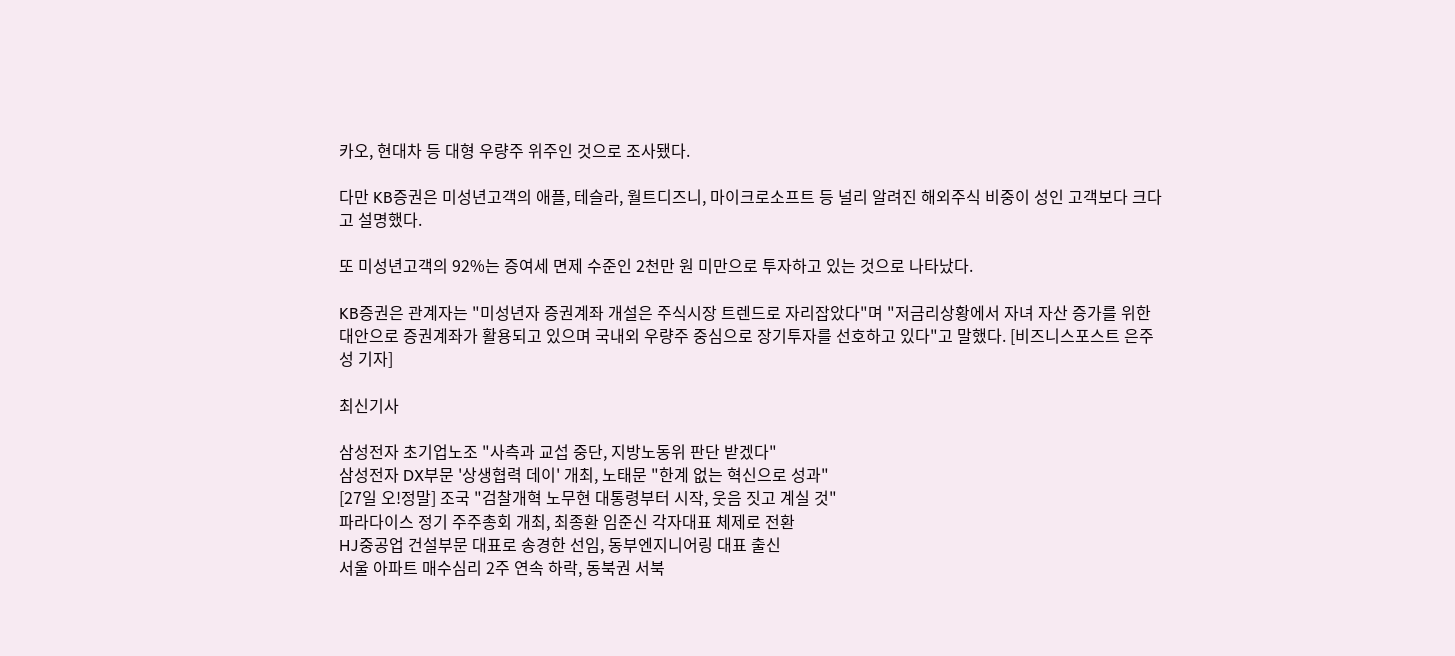카오, 현대차 등 대형 우량주 위주인 것으로 조사됐다.

다만 KB증권은 미성년고객의 애플, 테슬라, 월트디즈니, 마이크로소프트 등 널리 알려진 해외주식 비중이 성인 고객보다 크다고 설명했다.

또 미성년고객의 92%는 증여세 면제 수준인 2천만 원 미만으로 투자하고 있는 것으로 나타났다.

KB증권은 관계자는 "미성년자 증권계좌 개설은 주식시장 트렌드로 자리잡았다"며 "저금리상황에서 자녀 자산 증가를 위한 대안으로 증권계좌가 활용되고 있으며 국내외 우량주 중심으로 장기투자를 선호하고 있다"고 말했다. [비즈니스포스트 은주성 기자]

최신기사

삼성전자 초기업노조 "사측과 교섭 중단, 지방노동위 판단 받겠다"
삼성전자 DX부문 '상생협력 데이' 개최, 노태문 "한계 없는 혁신으로 성과"
[27일 오!정말] 조국 "검찰개혁 노무현 대통령부터 시작, 웃음 짓고 계실 것"
파라다이스 정기 주주총회 개최, 최종환 임준신 각자대표 체제로 전환
HJ중공업 건설부문 대표로 송경한 선임, 동부엔지니어링 대표 출신
서울 아파트 매수심리 2주 연속 하락, 동북권 서북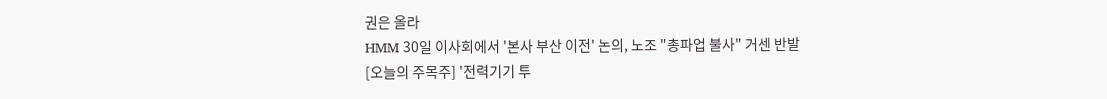권은 올라
HMM 30일 이사회에서 '본사 부산 이전' 논의, 노조 "총파업 불사" 거센 반발
[오늘의 주목주] '전력기기 투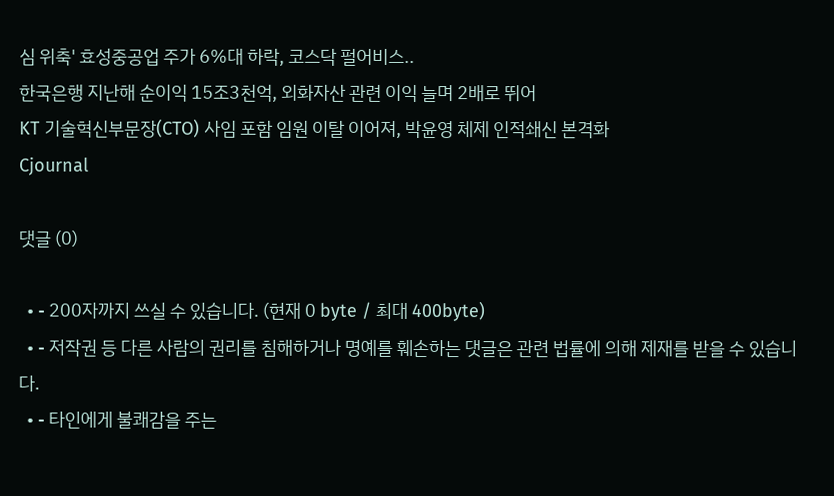심 위축' 효성중공업 주가 6%대 하락, 코스닥 펄어비스..
한국은행 지난해 순이익 15조3천억, 외화자산 관련 이익 늘며 2배로 뛰어
KT 기술혁신부문장(CTO) 사임 포함 임원 이탈 이어져, 박윤영 체제 인적쇄신 본격화
Cjournal

댓글 (0)

  • - 200자까지 쓰실 수 있습니다. (현재 0 byte / 최대 400byte)
  • - 저작권 등 다른 사람의 권리를 침해하거나 명예를 훼손하는 댓글은 관련 법률에 의해 제재를 받을 수 있습니다.
  • - 타인에게 불쾌감을 주는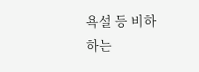욕설 등 비하하는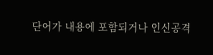단어가 내용에 포함되거나 인신공격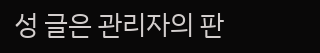성 글은 관리자의 판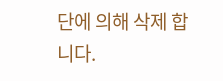단에 의해 삭제 합니다.